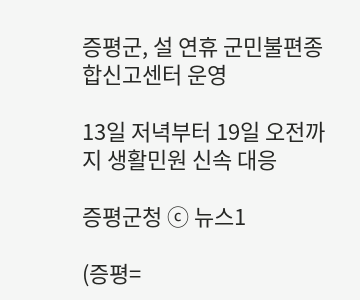증평군, 설 연휴 군민불편종합신고센터 운영

13일 저녁부터 19일 오전까지 생활민원 신속 대응

증평군청 ⓒ 뉴스1

(증평=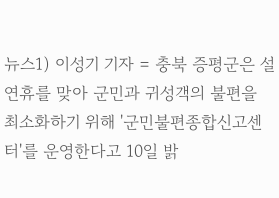뉴스1) 이성기 기자 = 충북 증평군은 설 연휴를 맞아 군민과 귀성객의 불편을 최소화하기 위해 '군민불편종합신고센터'를 운영한다고 10일 밝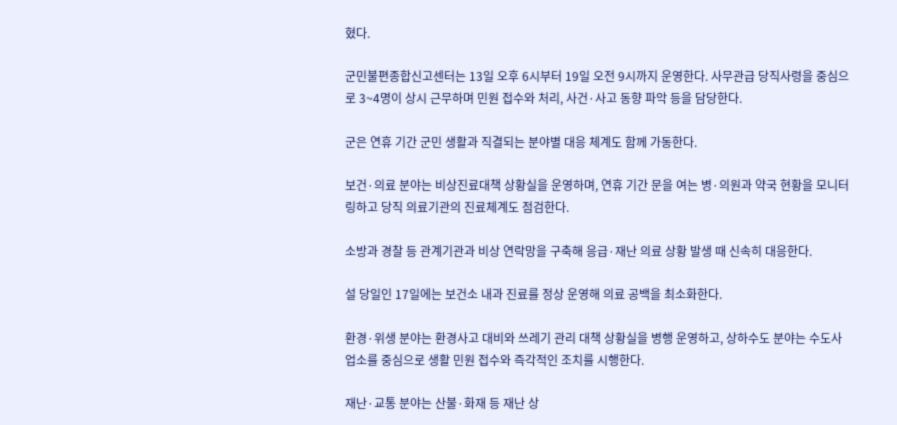혔다.

군민불편종합신고센터는 13일 오후 6시부터 19일 오전 9시까지 운영한다. 사무관급 당직사령을 중심으로 3~4명이 상시 근무하며 민원 접수와 처리, 사건·사고 동향 파악 등을 담당한다.

군은 연휴 기간 군민 생활과 직결되는 분야별 대응 체계도 함께 가동한다.

보건·의료 분야는 비상진료대책 상황실을 운영하며, 연휴 기간 문을 여는 병·의원과 약국 현황을 모니터링하고 당직 의료기관의 진료체계도 점검한다.

소방과 경찰 등 관계기관과 비상 연락망을 구축해 응급·재난 의료 상황 발생 때 신속히 대응한다.

설 당일인 17일에는 보건소 내과 진료를 정상 운영해 의료 공백을 최소화한다.

환경·위생 분야는 환경사고 대비와 쓰레기 관리 대책 상황실을 병행 운영하고, 상하수도 분야는 수도사업소를 중심으로 생활 민원 접수와 즉각적인 조치를 시행한다.

재난·교통 분야는 산불·화재 등 재난 상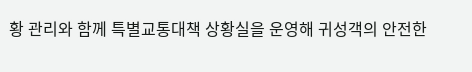황 관리와 함께 특별교통대책 상황실을 운영해 귀성객의 안전한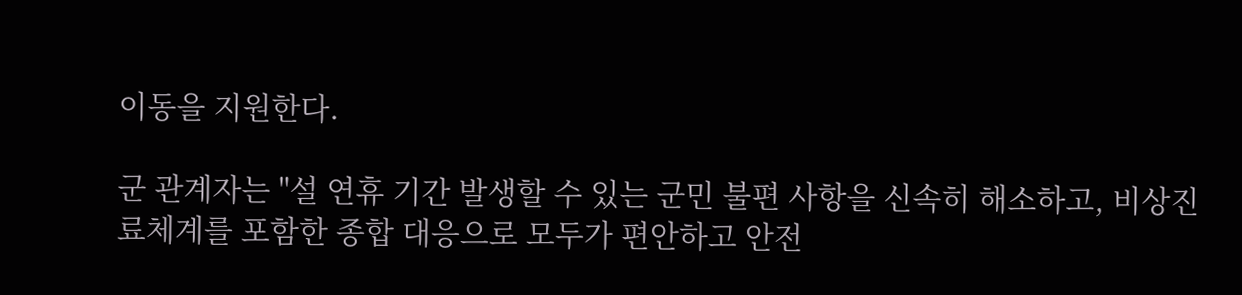이동을 지원한다.

군 관계자는 "설 연휴 기간 발생할 수 있는 군민 불편 사항을 신속히 해소하고, 비상진료체계를 포함한 종합 대응으로 모두가 편안하고 안전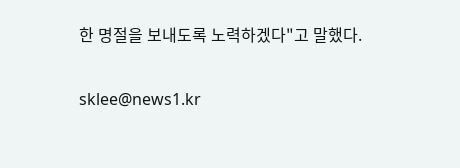한 명절을 보내도록 노력하겠다"고 말했다.

sklee@news1.kr